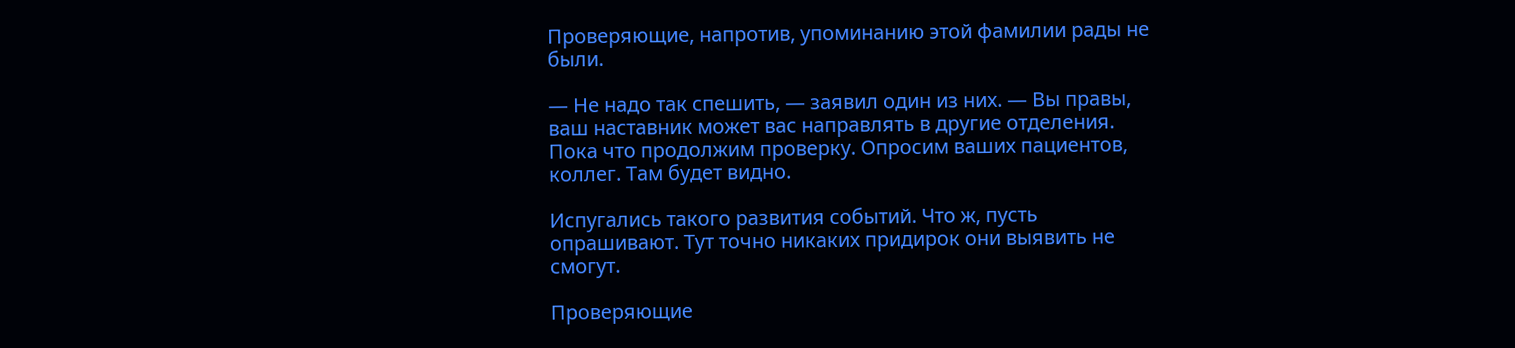Проверяющие, напротив, упоминанию этой фамилии рады не были.

— Не надо так спешить, — заявил один из них. — Вы правы, ваш наставник может вас направлять в другие отделения. Пока что продолжим проверку. Опросим ваших пациентов, коллег. Там будет видно.

Испугались такого развития событий. Что ж, пусть опрашивают. Тут точно никаких придирок они выявить не смогут.

Проверяющие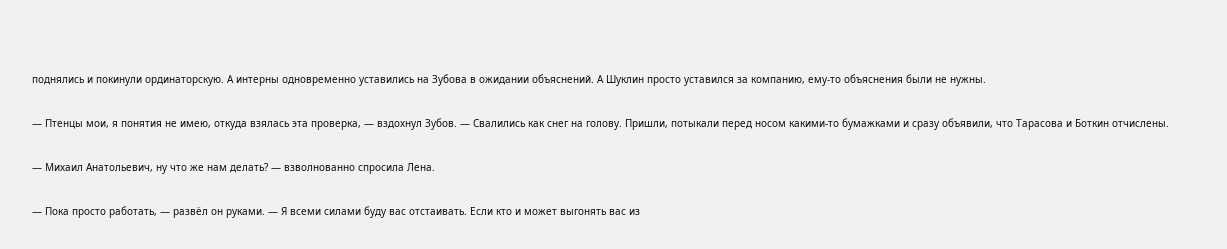поднялись и покинули ординаторскую. А интерны одновременно уставились на Зубова в ожидании объяснений. А Шуклин просто уставился за компанию, ему-то объяснения были не нужны.

— Птенцы мои, я понятия не имею, откуда взялась эта проверка, — вздохнул Зубов. — Свалились как снег на голову. Пришли, потыкали перед носом какими-то бумажками и сразу объявили, что Тарасова и Боткин отчислены.

— Михаил Анатольевич, ну что же нам делать? — взволнованно спросила Лена.

— Пока просто работать, — развёл он руками. — Я всеми силами буду вас отстаивать. Если кто и может выгонять вас из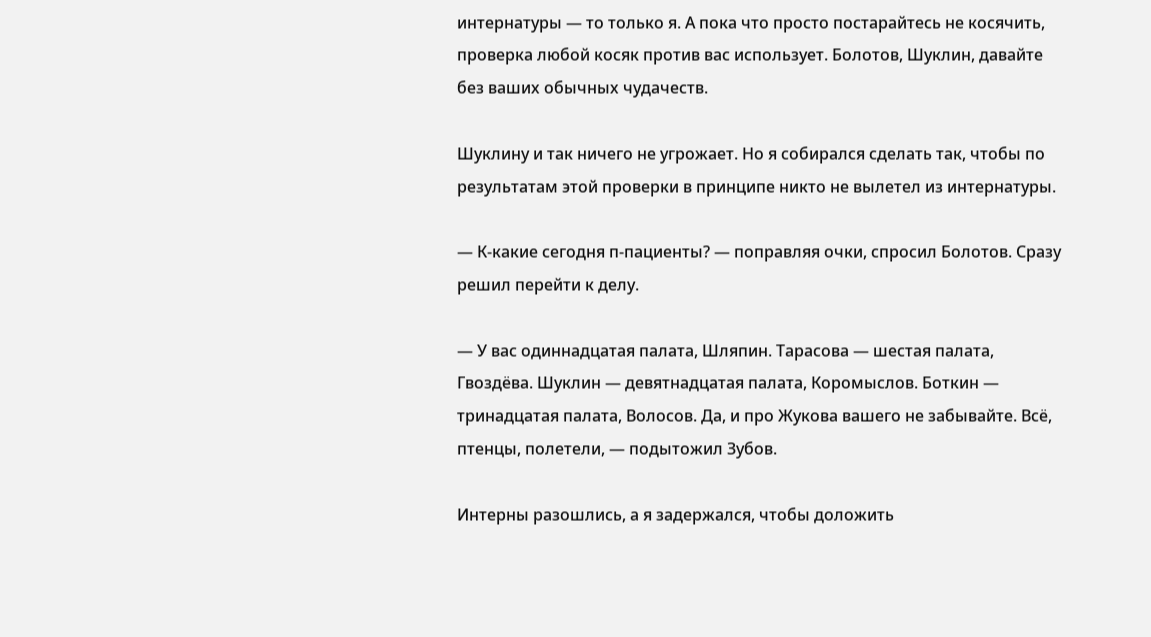интернатуры — то только я. А пока что просто постарайтесь не косячить, проверка любой косяк против вас использует. Болотов, Шуклин, давайте без ваших обычных чудачеств.

Шуклину и так ничего не угрожает. Но я собирался сделать так, чтобы по результатам этой проверки в принципе никто не вылетел из интернатуры.

— К-какие сегодня п-пациенты? — поправляя очки, спросил Болотов. Сразу решил перейти к делу.

— У вас одиннадцатая палата, Шляпин. Тарасова — шестая палата, Гвоздёва. Шуклин — девятнадцатая палата, Коромыслов. Боткин — тринадцатая палата, Волосов. Да, и про Жукова вашего не забывайте. Всё, птенцы, полетели, — подытожил Зубов.

Интерны разошлись, а я задержался, чтобы доложить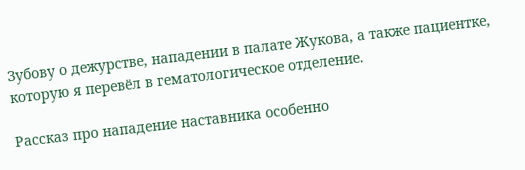Зубову о дежурстве, нападении в палате Жукова, а также пациентке, которую я перевёл в гематологическое отделение.

Рассказ про нападение наставника особенно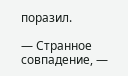поразил.

— Странное совпадение, —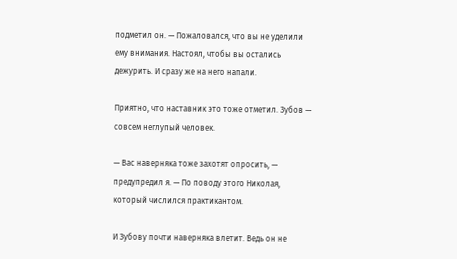подметил он. — Пожаловался, что вы не уделили ему внимания. Настоял, чтобы вы остались дежурить. И сразу же на него напали.

Приятно, что наставник это тоже отметил. Зубов — совсем неглупый человек.

— Вас наверняка тоже захотят опросить, — предупредил я. — По поводу этого Николая, который числился практикантом.

И Зубову почти наверняка влетит. Ведь он не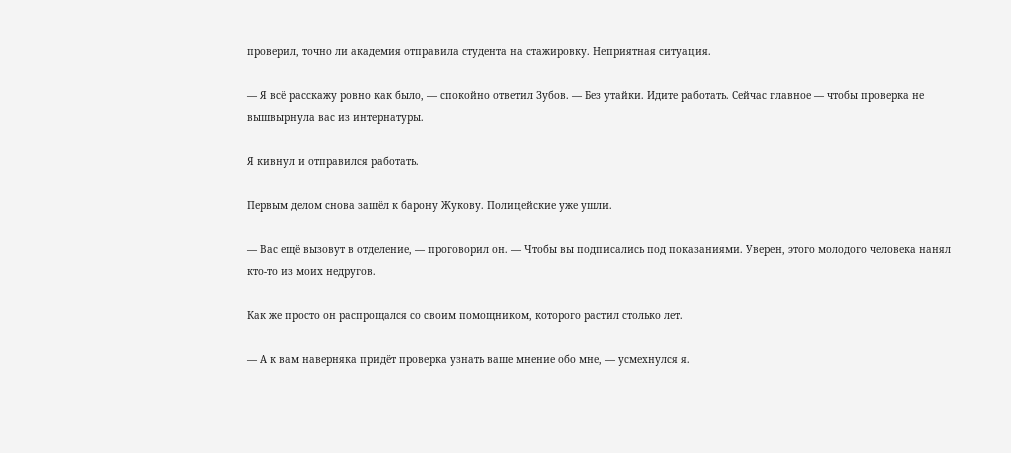проверил, точно ли академия отправила студента на стажировку. Неприятная ситуация.

— Я всё расскажу ровно как было, — спокойно ответил Зубов. — Без утайки. Идите работать. Сейчас главное — чтобы проверка не вышвырнула вас из интернатуры.

Я кивнул и отправился работать.

Первым делом снова зашёл к барону Жукову. Полицейские уже ушли.

— Вас ещё вызовут в отделение, — проговорил он. — Чтобы вы подписались под показаниями. Уверен, этого молодого человека нанял кто-то из моих недругов.

Как же просто он распрощался со своим помощником, которого растил столько лет.

— А к вам наверняка придёт проверка узнать ваше мнение обо мне, — усмехнулся я.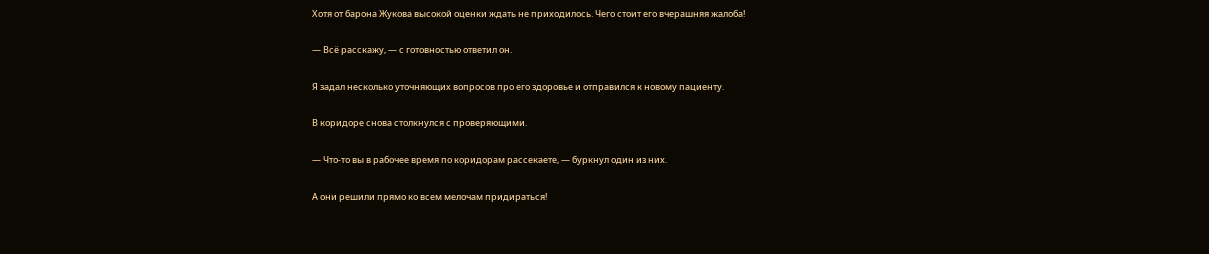Хотя от барона Жукова высокой оценки ждать не приходилось. Чего стоит его вчерашняя жалоба!

— Всё расскажу, — с готовностью ответил он.

Я задал несколько уточняющих вопросов про его здоровье и отправился к новому пациенту.

В коридоре снова столкнулся с проверяющими.

— Что-то вы в рабочее время по коридорам рассекаете, — буркнул один из них.

А они решили прямо ко всем мелочам придираться!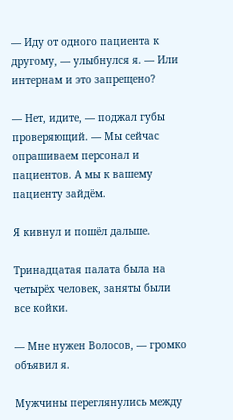— Иду от одного пациента к другому, — улыбнулся я. — Или интернам и это запрещено?

— Нет, идите, — поджал губы проверяющий. — Мы сейчас опрашиваем персонал и пациентов. А мы к вашему пациенту зайдём.

Я кивнул и пошёл дальше.

Тринадцатая палата была на четырёх человек, заняты были все койки.

— Мне нужен Волосов, — громко объявил я.

Мужчины переглянулись между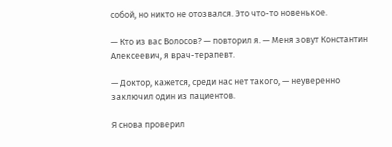собой, но никто не отозвался. Это что-то новенькое.

— Кто из вас Волосов? — повторил я. — Меня зовут Константин Алексеевич, я врач-терапевт.

— Доктор, кажется, среди нас нет такого, — неуверенно заключил один из пациентов.

Я снова проверил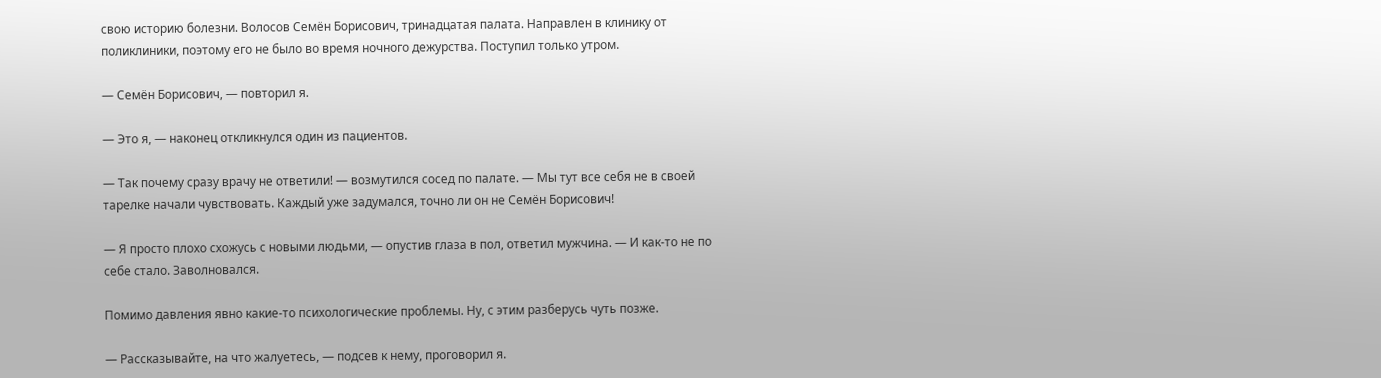свою историю болезни. Волосов Семён Борисович, тринадцатая палата. Направлен в клинику от поликлиники, поэтому его не было во время ночного дежурства. Поступил только утром.

— Семён Борисович, — повторил я.

— Это я, — наконец откликнулся один из пациентов.

— Так почему сразу врачу не ответили! — возмутился сосед по палате. — Мы тут все себя не в своей тарелке начали чувствовать. Каждый уже задумался, точно ли он не Семён Борисович!

— Я просто плохо схожусь с новыми людьми, — опустив глаза в пол, ответил мужчина. — И как-то не по себе стало. Заволновался.

Помимо давления явно какие-то психологические проблемы. Ну, с этим разберусь чуть позже.

— Рассказывайте, на что жалуетесь, — подсев к нему, проговорил я.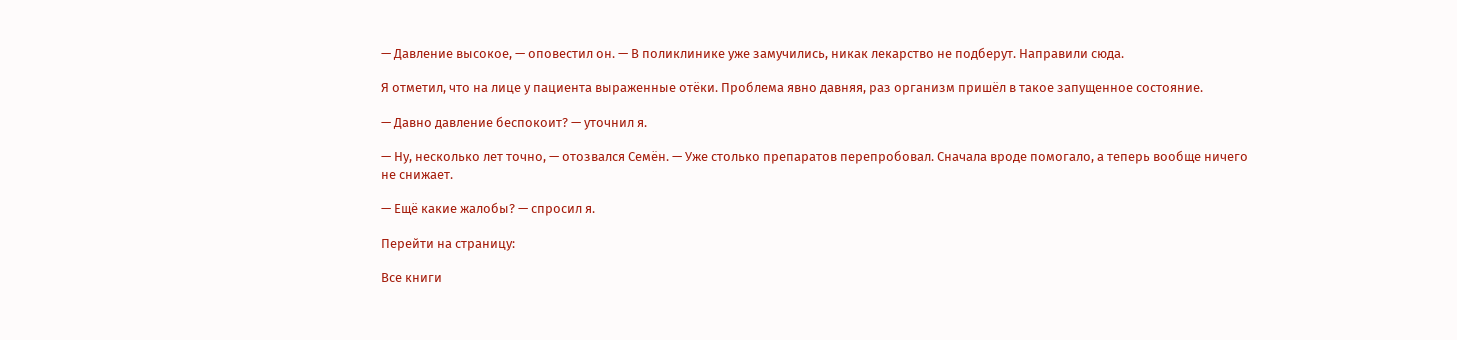— Давление высокое, — оповестил он. — В поликлинике уже замучились, никак лекарство не подберут. Направили сюда.

Я отметил, что на лице у пациента выраженные отёки. Проблема явно давняя, раз организм пришёл в такое запущенное состояние.

— Давно давление беспокоит? — уточнил я.

— Ну, несколько лет точно, — отозвался Семён. — Уже столько препаратов перепробовал. Сначала вроде помогало, а теперь вообще ничего не снижает.

— Ещё какие жалобы? — спросил я.

Перейти на страницу:

Все книги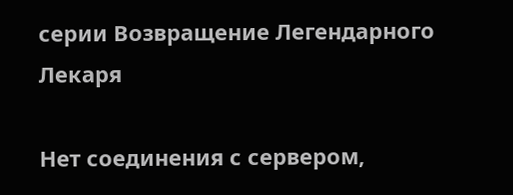серии Возвращение Легендарного Лекаря

Нет соединения с сервером,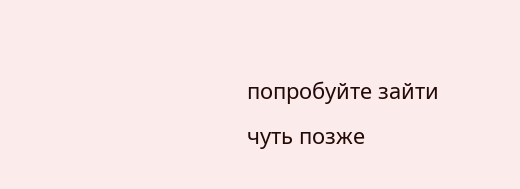попробуйте зайти чуть позже